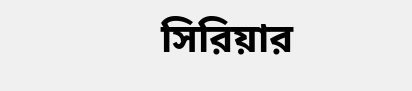সিরিয়ার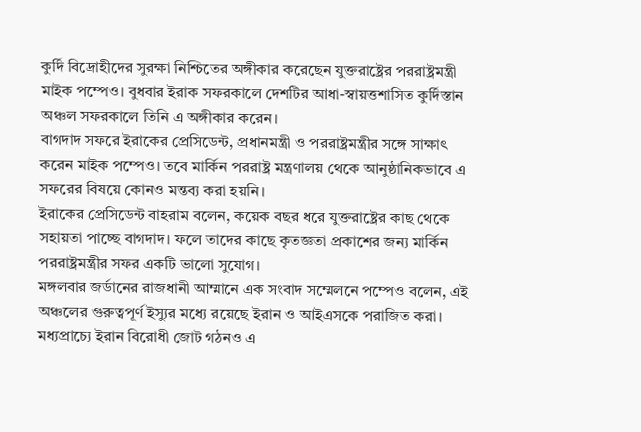কুর্দি বিদ্রোহীদের সুরক্ষা নিশ্চিতের অঙ্গীকার করেছেন যুক্তরাষ্ট্রের পররাষ্ট্রমন্ত্রী মাইক পম্পেও। বুধবার ইরাক সফরকালে দেশটির আধা-স্বায়ত্তশাসিত কুর্দিস্তান অঞ্চল সফরকালে তিনি এ অঙ্গীকার করেন।
বাগদাদ সফরে ইরাকের প্রেসিডেন্ট, প্রধানমন্ত্রী ও পররাষ্ট্রমন্ত্রীর সঙ্গে সাক্ষাৎ করেন মাইক পম্পেও। তবে মার্কিন পররাষ্ট্র মন্ত্রণালয় থেকে আনুষ্ঠানিকভাবে এ সফরের বিষয়ে কোনও মন্তব্য করা হয়নি।
ইরাকের প্রেসিডেন্ট বাহরাম বলেন, কয়েক বছর ধরে যুক্তরাষ্ট্রের কাছ থেকে সহায়তা পাচ্ছে বাগদাদ। ফলে তাদের কাছে কৃতজ্ঞতা প্রকাশের জন্য মার্কিন পররাষ্ট্রমন্ত্রীর সফর একটি ভালো সুযোগ।
মঙ্গলবার জর্ডানের রাজধানী আম্মানে এক সংবাদ সম্মেলনে পম্পেও বলেন, এই অঞ্চলের গুরুত্বপূর্ণ ইস্যুর মধ্যে রয়েছে ইরান ও আইএসকে পরাজিত করা।
মধ্যপ্রাচ্যে ইরান বিরোধী জোট গঠনও এ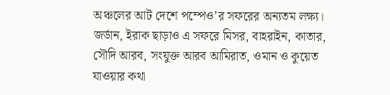অঞ্চলের আট দেশে পম্পেও’র সফরের অন্যতম লক্ষ্য। জর্ডান, ইরাক ছাড়াও এ সফরে মিসর, বাহরাইন, কাতার, সৌদি আরব, সংযুক্ত আরব আমিরাত, ওমান ও কুয়েত যাওয়ার কথা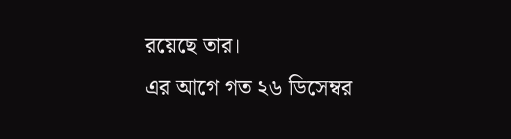রয়েছে তার।
এর আগে গত ২৬ ডিসেম্বর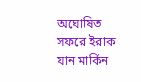অঘোষিত সফরে ইরাক যান মার্কিন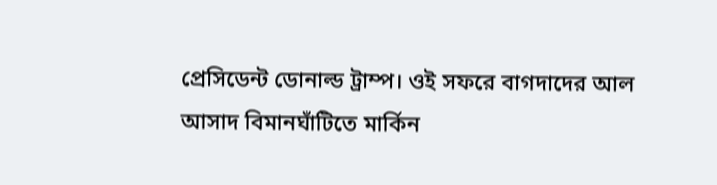প্রেসিডেন্ট ডোনাল্ড ট্রাম্প। ওই সফরে বাগদাদের আল আসাদ বিমানঘাঁটিতে মার্কিন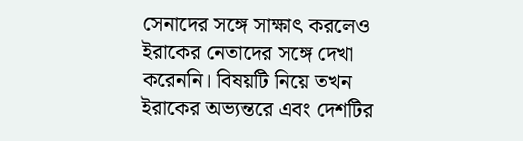সেনাদের সঙ্গে সাক্ষাৎ করলেও ইরাকের নেতাদের সঙ্গে দেখা করেননি। বিষয়টি নিয়ে তখন ইরাকের অভ্যন্তরে এবং দেশটির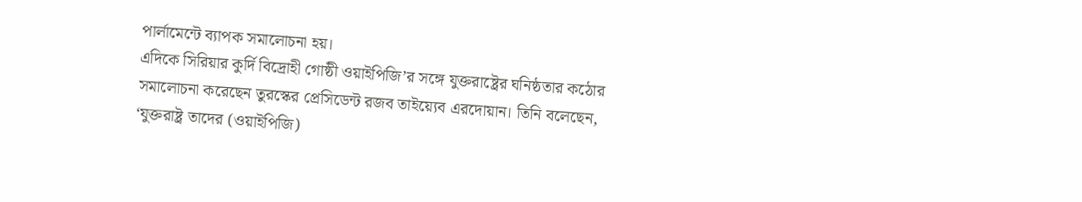পার্লামেন্টে ব্যাপক সমালোচনা হয়।
এদিকে সিরিয়ার কুর্দি বিদ্রোহী গোষ্ঠী ওয়াইপিজি’র সঙ্গে যুক্তরাষ্ট্রের ঘনিষ্ঠতার কঠোর সমালোচনা করেছেন তুরস্কের প্রেসিডেন্ট রজব তাইয়্যেব এরদোয়ান। তিনি বলেছেন, ‘যুক্তরাষ্ট্র তাদের (ওয়াইপিজি)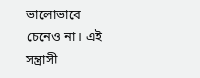ভালোভাবে চেনেও না। এই সন্ত্রাসী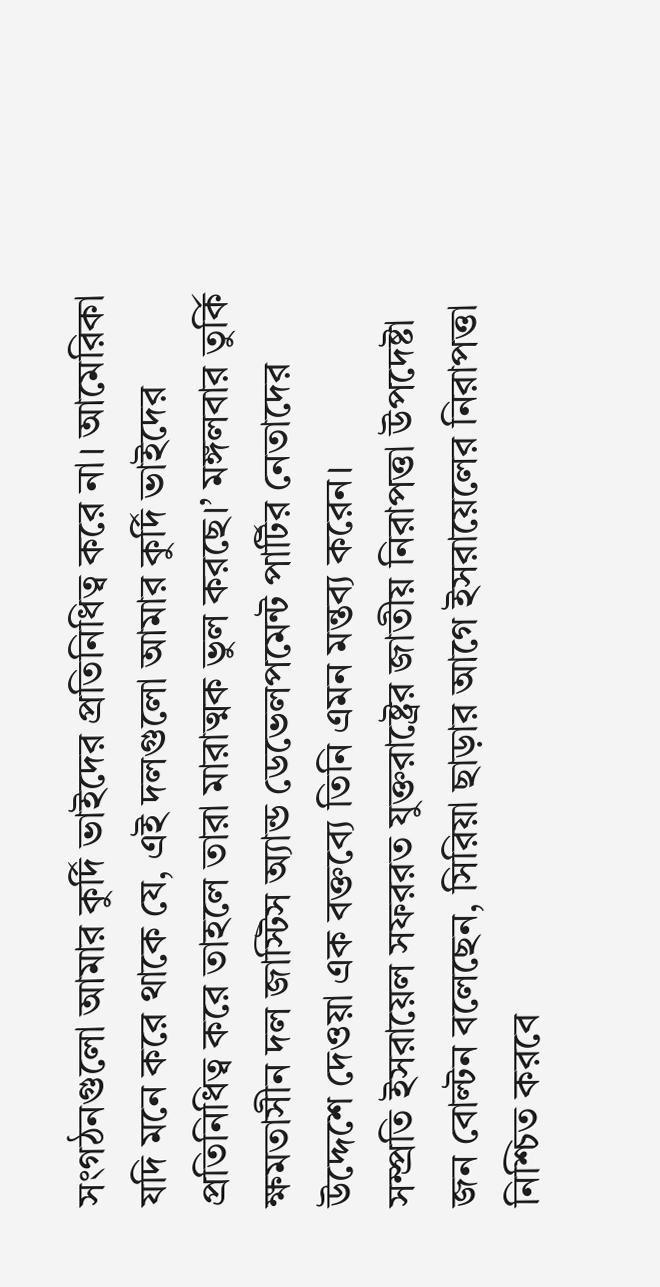সংগঠনগুলো আমার কুর্দি ভাইদের প্রতিনিধিত্ব করে না। আমেরিকা যদি মনে করে থাকে যে, এই দলগুলো আমার কুর্দি ভাইদের প্রতিনিধিত্ব করে তাহলে তারা মারাত্মক ভুল করছে।’ মঙ্গলবার তুর্কি ক্ষমতাসীন দল জাস্টিস অ্যান্ড ডেভেলপমেন্ট পার্টির নেতাদের উদ্দেশে দেওয়া এক বক্তব্যে তিনি এমন মন্তব্য করেন।
সম্প্রতি ইসরায়েল সফররত যুক্তরাষ্ট্রের জাতীয় নিরাপত্তা উপদেষ্টা জন বোল্টন বলেছেন, সিরিয়া ছাড়ার আগে ইসরায়েলের নিরাপত্তা নিশ্চিত করবে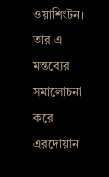ওয়াশিংটন। তার এ মন্তব্যের সমালোচনা করে এরদোয়ান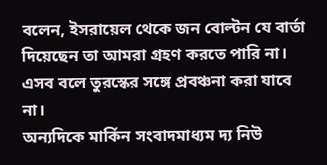বলেন, ইসরায়েল থেকে জন বোল্টন যে বার্তা দিয়েছেন তা আমরা গ্রহণ করতে পারি না। এসব বলে তুরস্কের সঙ্গে প্রবঞ্চনা করা যাবে না।
অন্যদিকে মার্কিন সংবাদমাধ্যম দ্য নিউ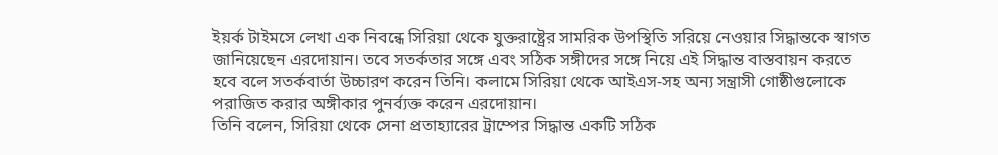ইয়র্ক টাইমসে লেখা এক নিবন্ধে সিরিয়া থেকে যুক্তরাষ্ট্রের সামরিক উপস্থিতি সরিয়ে নেওয়ার সিদ্ধান্তকে স্বাগত জানিয়েছেন এরদোয়ান। তবে সতর্কতার সঙ্গে এবং সঠিক সঙ্গীদের সঙ্গে নিয়ে এই সিদ্ধান্ত বাস্তবায়ন করতে হবে বলে সতর্কবার্তা উচ্চারণ করেন তিনি। কলামে সিরিয়া থেকে আইএস-সহ অন্য সন্ত্রাসী গোষ্ঠীগুলোকে পরাজিত করার অঙ্গীকার পুনর্ব্যক্ত করেন এরদোয়ান।
তিনি বলেন, সিরিয়া থেকে সেনা প্রতাহ্যারের ট্রাম্পের সিদ্ধান্ত একটি সঠিক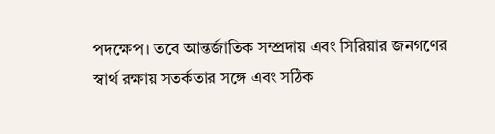পদক্ষেপ। তবে আন্তর্জাতিক সম্প্রদায় এবং সিরিয়ার জনগণের স্বার্থ রক্ষায় সতর্কতার সঙ্গে এবং সঠিক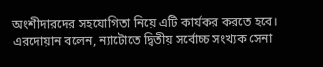অংশীদারদের সহযোগিতা নিয়ে এটি কার্যকর করতে হবে।
এরদোয়ান বলেন, ন্যাটোতে দ্বিতীয় সর্বোচ্চ সংখ্যক সেনা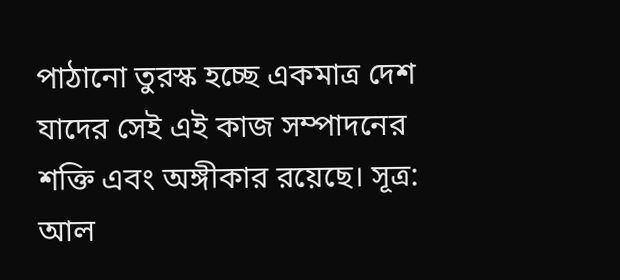পাঠানো তুরস্ক হচ্ছে একমাত্র দেশ যাদের সেই এই কাজ সম্পাদনের শক্তি এবং অঙ্গীকার রয়েছে। সূত্র: আল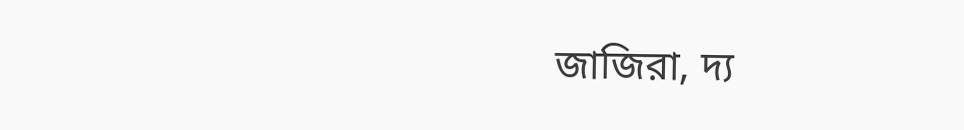জাজিরা, দ্য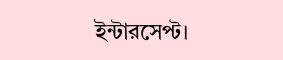ইন্টারসেপ্ট।